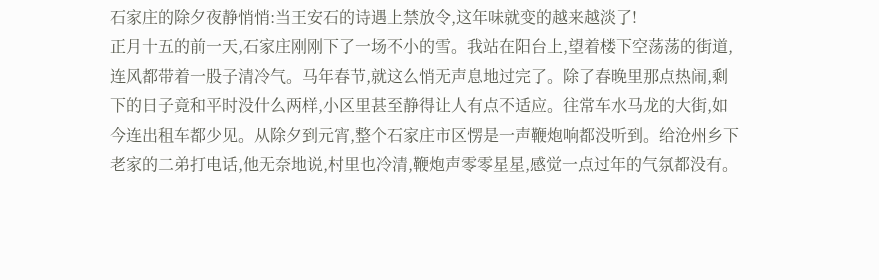石家庄的除夕夜静悄悄:当王安石的诗遇上禁放令,这年味就变的越来越淡了!
正月十五的前一天,石家庄刚刚下了一场不小的雪。我站在阳台上,望着楼下空荡荡的街道,连风都带着一股子清冷气。马年春节,就这么悄无声息地过完了。除了春晚里那点热闹,剩下的日子竟和平时没什么两样,小区里甚至静得让人有点不适应。往常车水马龙的大街,如今连出租车都少见。从除夕到元宵,整个石家庄市区愣是一声鞭炮响都没听到。给沧州乡下老家的二弟打电话,他无奈地说,村里也冷清,鞭炮声零零星星,感觉一点过年的气氛都没有。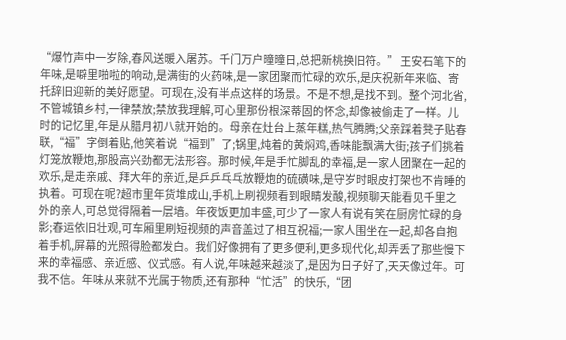“爆竹声中一岁除,春风送暖入屠苏。千门万户曈曈日,总把新桃换旧符。” 王安石笔下的年味,是噼里啪啦的响动,是满街的火药味,是一家团聚而忙碌的欢乐,是庆祝新年来临、寄托辞旧迎新的美好愿望。可现在,没有半点这样的场景。不是不想,是找不到。整个河北省,不管城镇乡村,一律禁放;禁放我理解,可心里那份根深蒂固的怀念,却像被偷走了一样。儿时的记忆里,年是从腊月初八就开始的。母亲在灶台上蒸年糕,热气腾腾;父亲踩着凳子贴春联,“福”字倒着贴,他笑着说“福到”了;锅里,炖着的黄焖鸡,香味能飘满大街;孩子们挑着灯笼放鞭炮,那股高兴劲都无法形容。那时候,年是手忙脚乱的幸福,是一家人团聚在一起的欢乐,是走亲戚、拜大年的亲近,是乒乒乓乓放鞭炮的硫磺味,是守岁时眼皮打架也不肯睡的执着。可现在呢?超市里年货堆成山,手机上刷视频看到眼睛发酸,视频聊天能看见千里之外的亲人,可总觉得隔着一层墙。年夜饭更加丰盛,可少了一家人有说有笑在厨房忙碌的身影;春运依旧壮观,可车厢里刷短视频的声音盖过了相互祝福;一家人围坐在一起,却各自抱着手机,屏幕的光照得脸都发白。我们好像拥有了更多便利,更多现代化,却弄丢了那些慢下来的幸福感、亲近感、仪式感。有人说,年味越来越淡了,是因为日子好了,天天像过年。可我不信。年味从来就不光属于物质,还有那种“忙活”的快乐,“团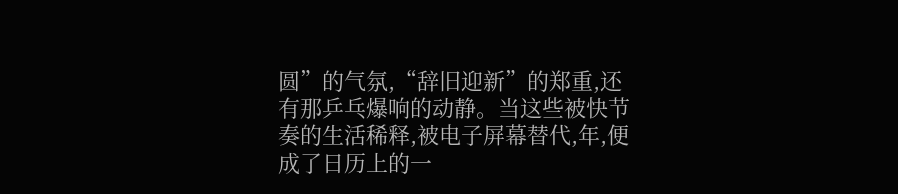圆”的气氛,“辞旧迎新”的郑重,还有那乒乓爆响的动静。当这些被快节奏的生活稀释,被电子屏幕替代,年,便成了日历上的一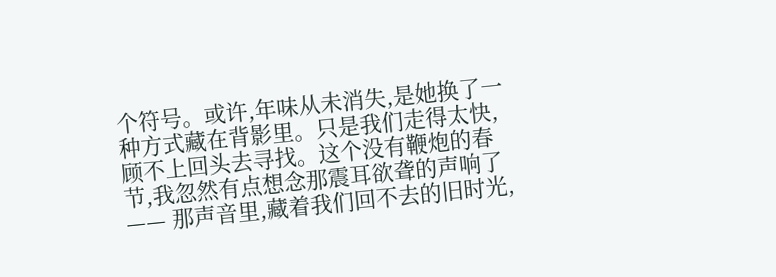个符号。或许,年味从未消失,是她换了一种方式藏在背影里。只是我们走得太快,顾不上回头去寻找。这个没有鞭炮的春节,我忽然有点想念那震耳欲聋的声响了 —— 那声音里,藏着我们回不去的旧时光,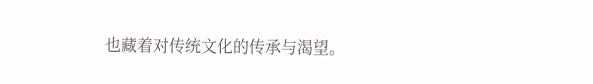也藏着对传统文化的传承与渴望。